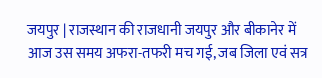जयपुर | राजस्थान की राजधानी जयपुर और बीकानेर में आज उस समय अफरा-तफरी मच गई, जब जिला एवं सत्र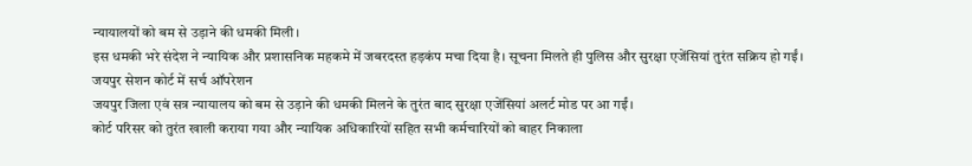न्यायालयों को बम से उड़ाने की धमकी मिली।
इस धमकी भरे संदेश ने न्यायिक और प्रशासनिक महकमे में जबरदस्त हड़कंप मचा दिया है। सूचना मिलते ही पुलिस और सुरक्षा एजेंसियां तुरंत सक्रिय हो गईं।
जयपुर सेशन कोर्ट में सर्च ऑपरेशन
जयपुर जिला एवं सत्र न्यायालय को बम से उड़ाने की धमकी मिलने के तुरंत बाद सुरक्षा एजेंसियां अलर्ट मोड पर आ गईं।
कोर्ट परिसर को तुरंत खाली कराया गया और न्यायिक अधिकारियों सहित सभी कर्मचारियों को बाहर निकाला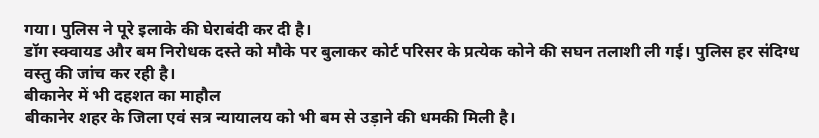गया। पुलिस ने पूरे इलाके की घेराबंदी कर दी है।
डॉग स्क्वायड और बम निरोधक दस्ते को मौके पर बुलाकर कोर्ट परिसर के प्रत्येक कोने की सघन तलाशी ली गई। पुलिस हर संदिग्ध वस्तु की जांच कर रही है।
बीकानेर में भी दहशत का माहौल
बीकानेर शहर के जिला एवं सत्र न्यायालय को भी बम से उड़ाने की धमकी मिली है।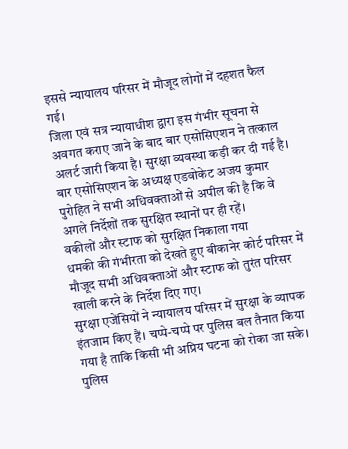इससे न्यायालय परिसर में मौजूद लोगों में दहशत फैल गई।
जिला एवं सत्र न्यायाधीश द्वारा इस गंभीर सूचना से अवगत कराए जाने के बाद बार एसोसिएशन ने तत्काल अलर्ट जारी किया है। सुरक्षा व्यवस्था कड़ी कर दी गई है।
बार एसोसिएशन के अध्यक्ष एडवोकेट अजय कुमार पुरोहित ने सभी अधिवक्ताओं से अपील की है कि वे अगले निर्देशों तक सुरक्षित स्थानों पर ही रहें।
वकीलों और स्टाफ को सुरक्षित निकाला गया
धमकी की गंभीरता को देखते हुए बीकानेर कोर्ट परिसर में मौजूद सभी अधिवक्ताओं और स्टाफ को तुरंत परिसर खाली करने के निर्देश दिए गए।
सुरक्षा एजेंसियों ने न्यायालय परिसर में सुरक्षा के व्यापक इंतजाम किए हैं। चप्पे-चप्पे पर पुलिस बल तैनात किया गया है ताकि किसी भी अप्रिय घटना को रोका जा सके।
पुलिस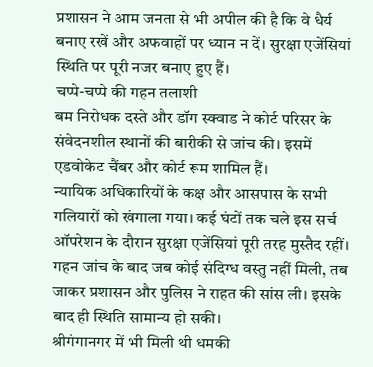प्रशासन ने आम जनता से भी अपील की है कि वे धैर्य बनाए रखें और अफवाहों पर ध्यान न दें। सुरक्षा एजेंसियां स्थिति पर पूरी नजर बनाए हुए हैं।
चप्पे-चप्पे की गहन तलाशी
बम निरोधक दस्ते और डॉग स्क्वाड ने कोर्ट परिसर के संवेदनशील स्थानों की बारीकी से जांच की। इसमें एडवोकेट चैंबर और कोर्ट रूम शामिल हैं।
न्यायिक अधिकारियों के कक्ष और आसपास के सभी गलियारों को खंगाला गया। कई घंटों तक चले इस सर्च ऑपरेशन के दौरान सुरक्षा एजेंसियां पूरी तरह मुस्तैद रहीं।
गहन जांच के बाद जब कोई संदिग्ध वस्तु नहीं मिली, तब जाकर प्रशासन और पुलिस ने राहत की सांस ली। इसके बाद ही स्थिति सामान्य हो सकी।
श्रीगंगानगर में भी मिली थी धमकी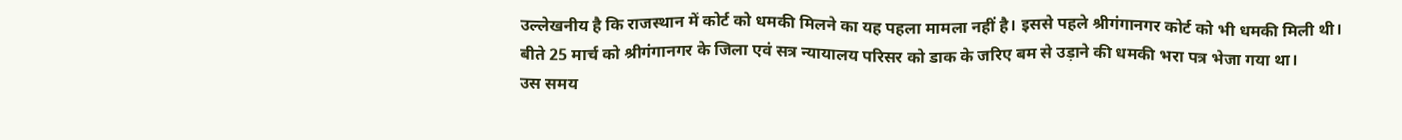उल्लेखनीय है कि राजस्थान में कोर्ट को धमकी मिलने का यह पहला मामला नहीं है। इससे पहले श्रीगंगानगर कोर्ट को भी धमकी मिली थी।
बीते 25 मार्च को श्रीगंगानगर के जिला एवं सत्र न्यायालय परिसर को डाक के जरिए बम से उड़ाने की धमकी भरा पत्र भेजा गया था।
उस समय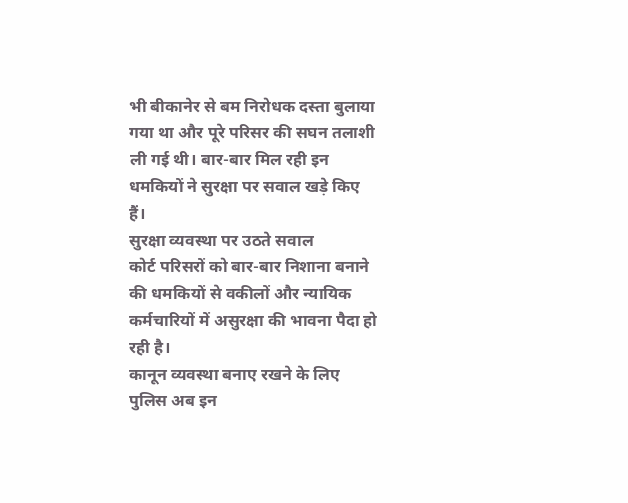भी बीकानेर से बम निरोधक दस्ता बुलाया गया था और पूरे परिसर की सघन तलाशी ली गई थी। बार-बार मिल रही इन धमकियों ने सुरक्षा पर सवाल खड़े किए हैं।
सुरक्षा व्यवस्था पर उठते सवाल
कोर्ट परिसरों को बार-बार निशाना बनाने की धमकियों से वकीलों और न्यायिक कर्मचारियों में असुरक्षा की भावना पैदा हो रही है।
कानून व्यवस्था बनाए रखने के लिए पुलिस अब इन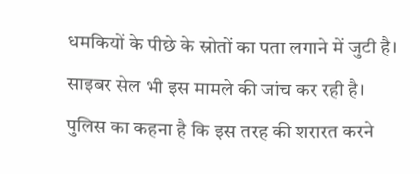धमकियों के पीछे के स्रोतों का पता लगाने में जुटी है। साइबर सेल भी इस मामले की जांच कर रही है।
पुलिस का कहना है कि इस तरह की शरारत करने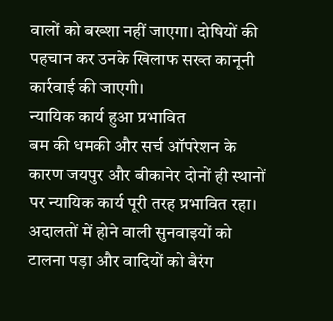वालों को बख्शा नहीं जाएगा। दोषियों की पहचान कर उनके खिलाफ सख्त कानूनी कार्रवाई की जाएगी।
न्यायिक कार्य हुआ प्रभावित
बम की धमकी और सर्च ऑपरेशन के कारण जयपुर और बीकानेर दोनों ही स्थानों पर न्यायिक कार्य पूरी तरह प्रभावित रहा।
अदालतों में होने वाली सुनवाइयों को टालना पड़ा और वादियों को बैरंग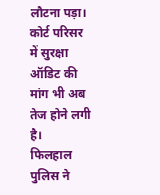लौटना पड़ा। कोर्ट परिसर में सुरक्षा ऑडिट की मांग भी अब तेज होने लगी है।
फिलहाल पुलिस ने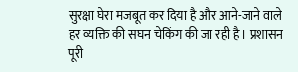सुरक्षा घेरा मजबूत कर दिया है और आने-जाने वाले हर व्यक्ति की सघन चेकिंग की जा रही है। प्रशासन पूरी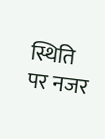स्थिति पर नजर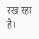रख रहा है।